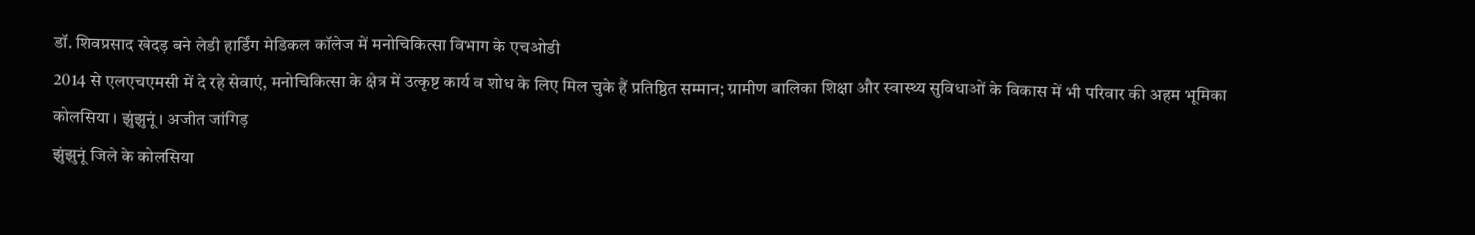डॉ. शिवप्रसाद खेदड़ बने लेडी हार्डिंग मेडिकल कॉलेज में मनोचिकित्सा विभाग के एचओडी
2014 से एलएचएमसी में दे रहे सेवाएं, मनोचिकित्सा के क्षेत्र में उत्कृष्ट कार्य व शोध के लिए मिल चुके हैं प्रतिष्ठित सम्मान; ग्रामीण बालिका शिक्षा और स्वास्थ्य सुविधाओं के विकास में भी परिवार की अहम भूमिका
कोलसिया । झुंझुनूं । अजीत जांगिड़
झुंझुनूं जिले के कोलसिया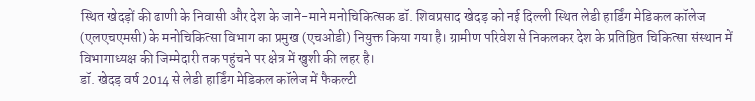स्थित खेदड़ों की ढाणी के निवासी और देश के जाने-माने मनोचिकित्सक डॉ. शिवप्रसाद खेदड़ को नई दिल्ली स्थित लेडी हार्डिंग मेडिकल कॉलेज (एलएचएमसी) के मनोचिकित्सा विभाग का प्रमुख (एचओडी) नियुक्त किया गया है। ग्रामीण परिवेश से निकलकर देश के प्रतिष्ठित चिकित्सा संस्थान में विभागाध्यक्ष की जिम्मेदारी तक पहुंचने पर क्षेत्र में खुशी की लहर है।
डॉ. खेदड़ वर्ष 2014 से लेडी हार्डिंग मेडिकल कॉलेज में फैकल्टी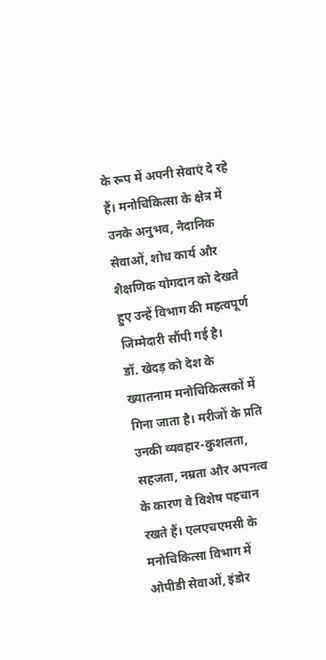के रूप में अपनी सेवाएं दे रहे हैं। मनोचिकित्सा के क्षेत्र में उनके अनुभव, नैदानिक सेवाओं, शोध कार्य और शैक्षणिक योगदान को देखते हुए उन्हें विभाग की महत्वपूर्ण जिम्मेदारी सौंपी गई है।
डॉ. खेदड़ को देश के ख्यातनाम मनोचिकित्सकों में गिना जाता है। मरीजों के प्रति उनकी व्यवहार-कुशलता, सहजता, नम्रता और अपनत्व के कारण वे विशेष पहचान रखते हैं। एलएचएमसी के मनोचिकित्सा विभाग में ओपीडी सेवाओं, इंडोर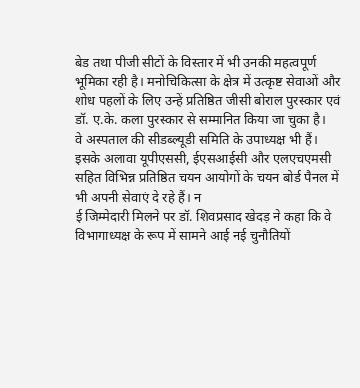बेड तथा पीजी सीटों के विस्तार में भी उनकी महत्वपूर्ण भूमिका रही है। मनोचिकित्सा के क्षेत्र में उत्कृष्ट सेवाओं और शोध पहलों के लिए उन्हें प्रतिष्ठित जीसी बोराल पुरस्कार एवं डॉ. ए.के. कला पुरस्कार से सम्मानित किया जा चुका है।
वे अस्पताल की सीडब्ल्यूडी समिति के उपाध्यक्ष भी हैं। इसके अलावा यूपीएससी, ईएसआईसी और एलएचएमसी सहित विभिन्न प्रतिष्ठित चयन आयोगों के चयन बोर्ड पैनल में भी अपनी सेवाएं दे रहे हैं। न
ई जिम्मेदारी मिलने पर डॉ. शिवप्रसाद खेदड़ ने कहा कि वे विभागाध्यक्ष के रूप में सामने आई नई चुनौतियों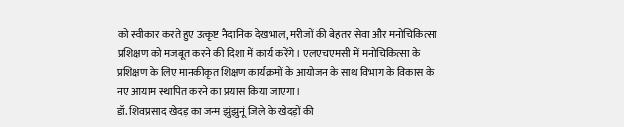को स्वीकार करते हुए उत्कृष्ट नैदानिक देखभाल, मरीजों की बेहतर सेवा और मनोचिकित्सा प्रशिक्षण को मजबूत करने की दिशा में कार्य करेंगे। एलएचएमसी में मनोचिकित्सा के प्रशिक्षण के लिए मानकीकृत शिक्षण कार्यक्रमों के आयोजन के साथ विभाग के विकास के नए आयाम स्थापित करने का प्रयास किया जाएगा।
डॉ. शिवप्रसाद खेदड़ का जन्म झुंझुनूं जिले के खेदड़ों की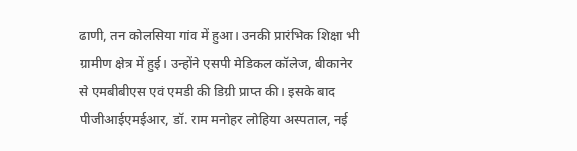ढाणी, तन कोलसिया गांव में हुआ। उनकी प्रारंभिक शिक्षा भी ग्रामीण क्षेत्र में हुई। उन्होंने एसपी मेडिकल कॉलेज, बीकानेर से एमबीबीएस एवं एमडी की डिग्री प्राप्त की। इसके बाद पीजीआईएमईआर, डॉ. राम मनोहर लोहिया अस्पताल, नई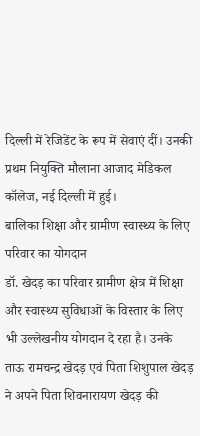दिल्ली में रेजिडेंट के रूप में सेवाएं दीं। उनकी प्रथम नियुक्ति मौलाना आजाद मेडिकल कॉलेज, नई दिल्ली में हुई।
बालिका शिक्षा और ग्रामीण स्वास्थ्य के लिए परिवार का योगदान
डॉ. खेदड़ का परिवार ग्रामीण क्षेत्र में शिक्षा और स्वास्थ्य सुविधाओं के विस्तार के लिए भी उल्लेखनीय योगदान दे रहा है। उनके ताऊ रामचन्द्र खेदड़ एवं पिता शिशुपाल खेदड़ ने अपने पिता शिवनारायण खेदड़ की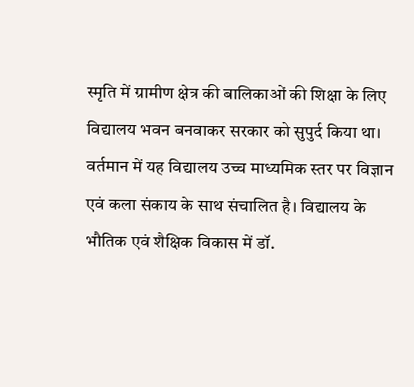स्मृति में ग्रामीण क्षेत्र की बालिकाओं की शिक्षा के लिए विद्यालय भवन बनवाकर सरकार को सुपुर्द किया था। वर्तमान में यह विद्यालय उच्च माध्यमिक स्तर पर विज्ञान एवं कला संकाय के साथ संचालित है। विद्यालय के भौतिक एवं शैक्षिक विकास में डॉ.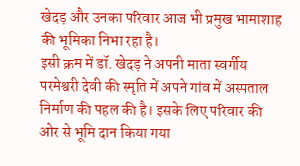खेदड़ और उनका परिवार आज भी प्रमुख भामाशाह की भूमिका निभा रहा है।
इसी क्रम में डॉ. खेदड़ ने अपनी माता स्वर्गीय परमेश्वरी देवी की स्मृति में अपने गांव में अस्पताल निर्माण की पहल की है। इसके लिए परिवार की ओर से भूमि दान किया गया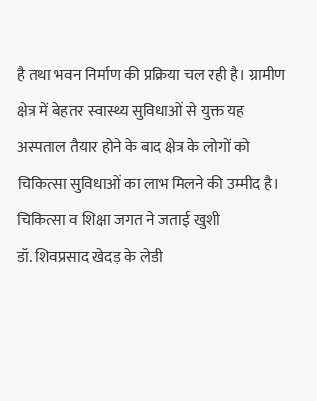है तथा भवन निर्माण की प्रक्रिया चल रही है। ग्रामीण क्षेत्र में बेहतर स्वास्थ्य सुविधाओं से युक्त यह अस्पताल तैयार होने के बाद क्षेत्र के लोगों को चिकित्सा सुविधाओं का लाभ मिलने की उम्मीद है।
चिकित्सा व शिक्षा जगत ने जताई खुशी
डॉ. शिवप्रसाद खेदड़ के लेडी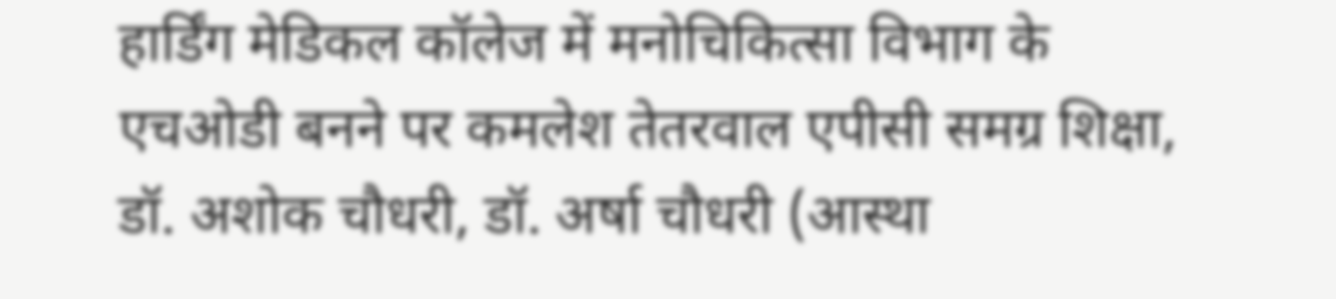हार्डिंग मेडिकल कॉलेज में मनोचिकित्सा विभाग के एचओडी बनने पर कमलेश तेतरवाल एपीसी समग्र शिक्षा, डॉ. अशोक चौधरी, डॉ. अर्षा चौधरी (आस्था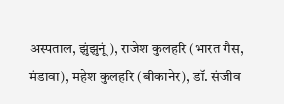अस्पताल, झुंझुनूं ), राजेश कुलहरि (भारत गैस, मंडावा), महेश कुलहरि (बीकानेर), डॉ. संजीव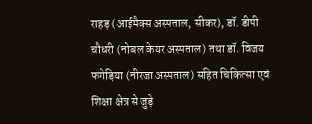राहड़ (आईमैक्स अस्पताल, सीकर), डॉ. डीपी चौधरी (नोबल केयर अस्पताल) तथा डॉ. विजय फगेड़िया (नीरजा अस्पताल) सहित चिकित्सा एवं शिक्षा क्षेत्र से जुड़े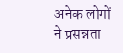अनेक लोगों ने प्रसन्नता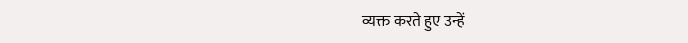व्यक्त करते हुए उन्हें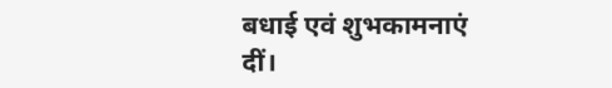बधाई एवं शुभकामनाएं दीं।